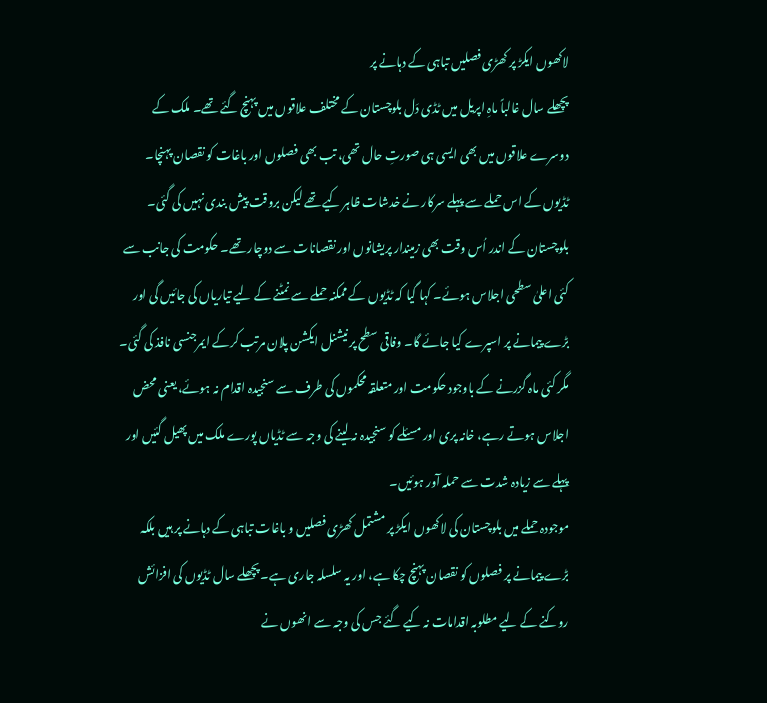لاکھوں ایکڑ پر کھڑی فصلیں تباہی کے دہانے پر
پچھلے سال غالباً ماہِ اپریل میں ٹڈی دَل بلوچستان کے مختلف علاقوں میں پہنچ گئے تھے۔ ملک کے دوسرے علاقوں میں بھی ایسی ہی صورتِ حال تھی، تب بھی فصلوں اور باغات کو نقصان پہنچا۔ ٹڈیوں کے اس حملے سے پہلے سرکار نے خدشات ظاہر کیے تھے لیکن بروقت پیش بندی نہیں کی گئی۔ بلوچستان کے اندر اُس وقت بھی زمیندار پریشانوں اور نقصانات سے دوچار تھے۔ حکومت کی جانب سے کئی اعلیٰ سطحی اجلاس ہوئے۔ کہا گیا کہ ٹڈیوں کے ممکنہ حملے سے نمٹنے کے لیے تیاریاں کی جائیں گی اور بڑے پیمانے پر اسپرے کیا جائے گا۔ وفاقی سطح پر نیشنل ایکشن پلان مرتب کرکے ایمرجنسی نافذ کی گئی۔ مگر کئی ماہ گزرنے کے باوجود حکومت اور متعلقہ محکموں کی طرف سے سنجیدہ اقدام نہ ہوئے، یعنی محض اجلاس ہوتے رہے، خانہ پری اور مسئلے کو سنجیدہ نہ لینے کی وجہ سے ٹڈیاں پورے ملک میں پھیل گئیں اور پہلے سے زیادہ شدت سے حملہ آور ہوئیں۔
موجودہ حملے میں بلوچستان کی لاکھوں ایکڑ پر مشتمل کھڑی فصلیں و باغات تباہی کے دہانے پر ہیں بلکہ بڑے پیمانے پر فصلوں کو نقصان پہنچ چکا ہے، اور یہ سلسلہ جاری ہے۔ پچھلے سال ٹڈیوں کی افزائش روکنے کے لیے مطلوبہ اقدامات نہ کیے گئے جس کی وجہ سے انھوں نے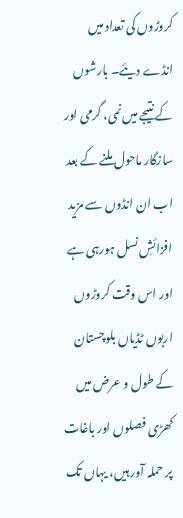کروڑوں کی تعداد میں انڈے دیئے۔ بارشوں کے نتیجے میں نمی، گرمی اور سازگار ماحول ملنے کے بعد اب ان انڈوں سے مزید افزائشِ نسل ہورہی ہے اور اس وقت کروڑوں اربوں ٹڈیاں بلوچستان کے طول و عرض میں کھڑی فصلوں اور باغات پر حملہ آور ہیں، یہاں تک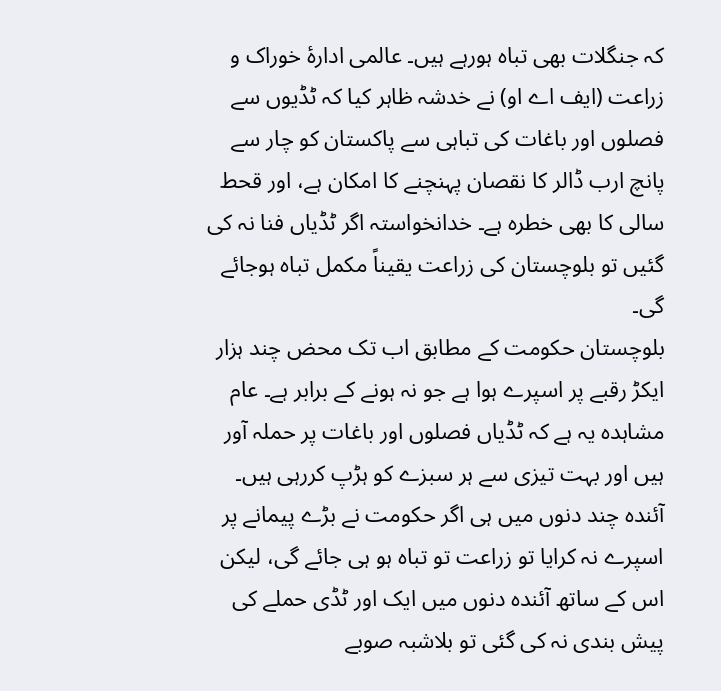کہ جنگلات بھی تباہ ہورہے ہیں۔ عالمی ادارۂ خوراک و زراعت (ایف اے او) نے خدشہ ظاہر کیا کہ ٹڈیوں سے فصلوں اور باغات کی تباہی سے پاکستان کو چار سے پانچ ارب ڈالر کا نقصان پہنچنے کا امکان ہے، اور قحط سالی کا بھی خطرہ ہے۔ خدانخواستہ اگر ٹڈیاں فنا نہ کی گئیں تو بلوچستان کی زراعت یقیناً مکمل تباہ ہوجائے گی۔
بلوچستان حکومت کے مطابق اب تک محض چند ہزار ایکڑ رقبے پر اسپرے ہوا ہے جو نہ ہونے کے برابر ہے۔ عام مشاہدہ یہ ہے کہ ٹڈیاں فصلوں اور باغات پر حملہ آور ہیں اور بہت تیزی سے ہر سبزے کو ہڑپ کررہی ہیں۔ آئندہ چند دنوں میں ہی اگر حکومت نے بڑے پیمانے پر اسپرے نہ کرایا تو زراعت تو تباہ ہو ہی جائے گی، لیکن اس کے ساتھ آئندہ دنوں میں ایک اور ٹڈی حملے کی پیش بندی نہ کی گئی تو بلاشبہ صوبے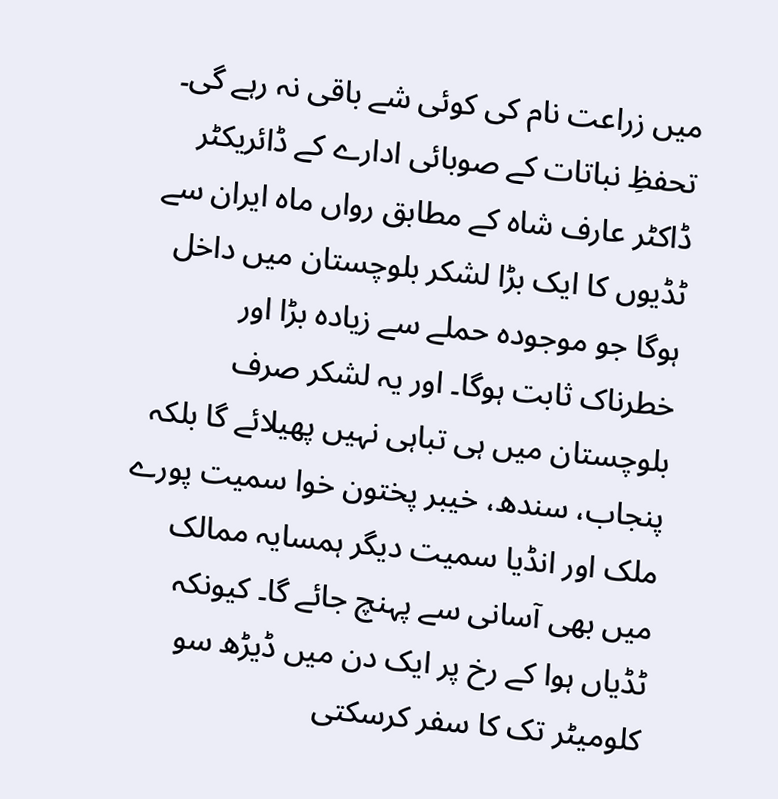میں زراعت نام کی کوئی شے باقی نہ رہے گی۔
تحفظِ نباتات کے صوبائی ادارے کے ڈائریکٹر ڈاکٹر عارف شاہ کے مطابق رواں ماہ ایران سے ٹڈیوں کا ایک بڑا لشکر بلوچستان میں داخل ہوگا جو موجودہ حملے سے زیادہ بڑا اور خطرناک ثابت ہوگا۔ اور یہ لشکر صرف بلوچستان میں ہی تباہی نہیں پھیلائے گا بلکہ پنجاب، سندھ، خیبر پختون خوا سمیت پورے ملک اور انڈیا سمیت دیگر ہمسایہ ممالک میں بھی آسانی سے پہنچ جائے گا۔ کیونکہ ٹڈیاں ہوا کے رخ پر ایک دن میں ڈیڑھ سو کلومیٹر تک کا سفر کرسکتی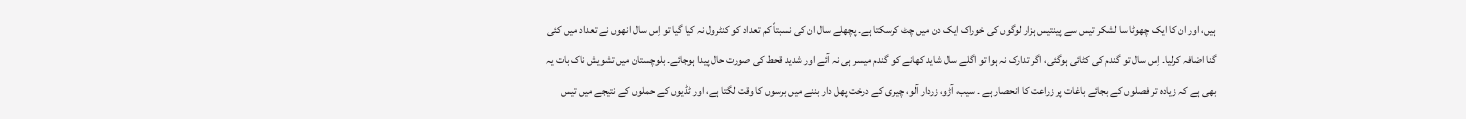ہیں، اور ان کا ایک چھوٹا سا لشکر تیس سے پینتیس ہزار لوگوں کی خوراک ایک دن میں چٹ کرسکتا ہے۔ پچھلے سال ان کی نسبتاً کم تعداد کو کنٹرول نہ کیا گیا تو اِس سال انھوں نے تعداد میں کئی گنا اضافہ کرلیا۔ اِس سال تو گندم کی کٹائی ہوگئی، اگر تدارک نہ ہوا تو اگلے سال شاید کھانے کو گندم میسر ہی نہ آئے اور شدید قحط کی صورت حال پیدا ہوجائے۔ بلوچستان میں تشویش ناک بات یہ بھی ہے کہ زیادہ تر فصلوں کے بجائے باغات پر زراعت کا انحصار ہے ۔ سیب، آڑو، زردار آلو، چیری کے درخت پھل دار بننے میں برسوں کا وقت لگتا ہے، اور ٹڈیوں کے حملوں کے نتیجے میں تیس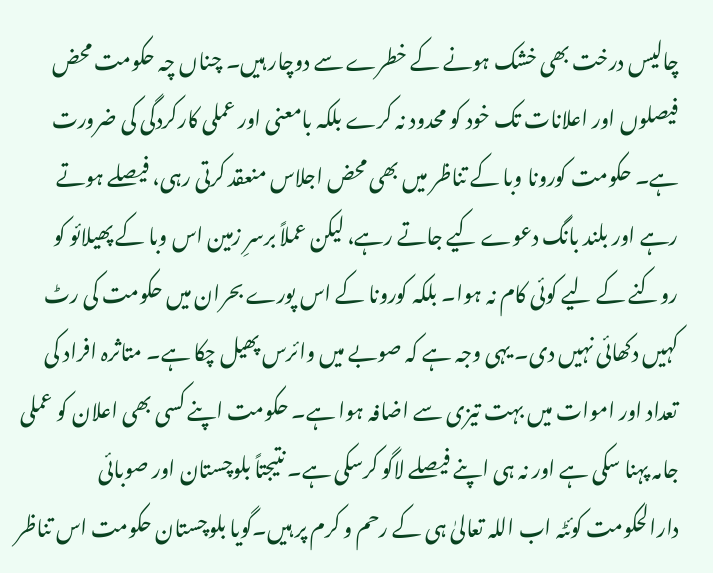چالیس درخت بھی خشک ہونے کے خطرے سے دوچار ہیں۔ چناں چہ حکومت محض فیصلوں اور اعلانات تک خود کو محدود نہ کرے بلکہ بامعنی اور عملی کارکردگی کی ضرورت ہے۔ حکومت کورونا وبا کے تناظر میں بھی محض اجلاس منعقد کرتی رہی، فیصلے ہوتے رہے اور بلند بانگ دعوے کیے جاتے رہے، لیکن عملاً برسرِ زمین اس وبا کے پھیلائو کو روکنے کے لیے کوئی کام نہ ہوا۔ بلکہ کورونا کے اس پورے بحران میں حکومت کی رٹ کہیں دکھائی نہیں دی۔ یہی وجہ ہے کہ صوبے میں وائرس پھیل چکا ہے۔ متاثرہ افراد کی تعداد اور اموات میں بہت تیزی سے اضافہ ہوا ہے۔ حکومت اپنے کسی بھی اعلان کو عملی جامہ پہنا سکی ہے اور نہ ہی اپنے فیصلے لاگو کرسکی ہے۔ نتیجتاً بلوچستان اور صوبائی دارالحکومت کوئٹہ اب اللہ تعالیٰ ہی کے رحم و کرم پر ہیں۔گویا بلوچستان حکومت اس تناظر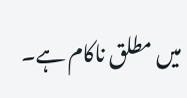میں مطلق ناکام ہے۔